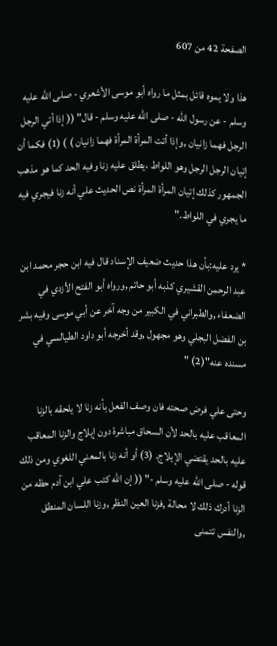الصفحة 42 من 607

هذا ولا يموه قائل بمثل ما رواه أبو موسى الأشعري - صلى الله عليه وسلم - عن رسول الله - صلى الله عليه وسلم - قال" (( إذا أتي الرجل الرجل فهما زانيان ,وإذا أتت المرأة المرأة فهما زانيان ) ) (1) فكما أن إتيان الرجل الرجل وهو اللواط ،يطلق عليه زنا وفيه الحد كما هو مذهب الجمهور كذلك إتيان المرأة المرأة نص الحديث علي أنه زنا فيجري فيه ما يجري في اللواط."

* يرد عليه:بأن هذا حديث ضعيف الإسناد قال فيه ابن حجر محمد ابن عبد الرحمن القشيري كذبه أبو حاتم ,ورواه أبو الفتح الأزدي في الضعفاء ,والطبراني في الكبير من وجه آخر عن أبي موسى وفيه بشر بن الفضل البجلي وهو مجهول ,وقد أخرجه أبو داود الطيالسي في مسنده عنه"(2) "

وحتى علي فرض صحته فان وصف الفعل بأنه زنا لا يلحقه بالزنا المعاقب عليه بالحد لأن السحاق مباشرة دون إيلاج والزنا المعاقب عليه بالحد يقتضي الإيلاج. (3) أو أنه زنا بالمعني اللغوي ومن ذلك قوله - صلى الله عليه وسلم -" (( إن الله كتب علي ابن آدم حظه من الزنا أدرك ذلك لا محالة ,فزنا العين النظر ,وزنا اللسان المنطق ,والنفس تتمنى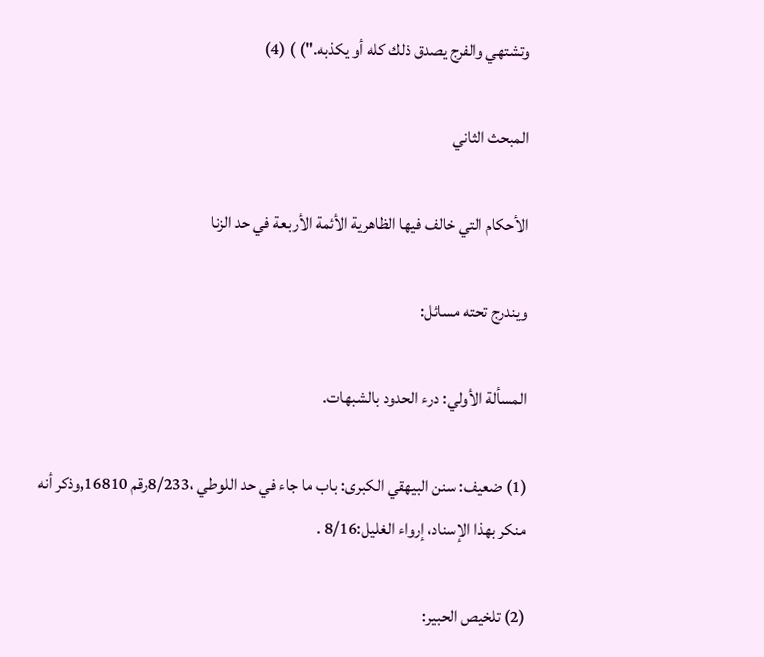وتشتهي والفرج يصدق ذلك كله أو يكذبه.") ) (4)

المبحث الثاني

الأحكام التي خالف فيها الظاهرية الأئمة الأربعة في حد الزنا

ويندرج تحته مسائل:

المسألة الأولي: درء الحدود بالشبهات.

(1) ضعيف: سنن البيهقي الكبرى: باب ما جاء في حد اللوطي ،8/233رقم 16810,وذكر أنه منكر بهذا الإسناد، إرواء الغليل:8/16 .

(2) تلخيص الحبير: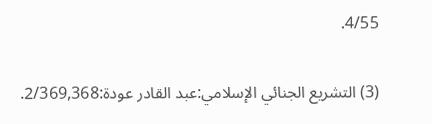4/55.

(3) التشريع الجنائي الإسلامي:عبد القادر عودة:2/369,368.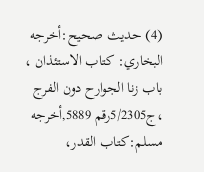(4) حديث صحيح:أخرجه البخاري: كتاب الاستئذان ، باب زنا الجوارح دون الفرج ،ج5/2305رقم 5889,أخرجه مسلم:كتاب القدر،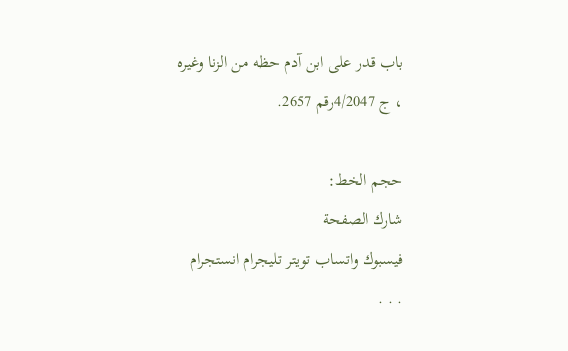باب قدر على ابن آدم حظه من الزنا وغيره ، ج 4/2047رقم 2657.

حجم الخط:
شارك الصفحة
فيسبوك واتساب تويتر تليجرام انستجرام
. . .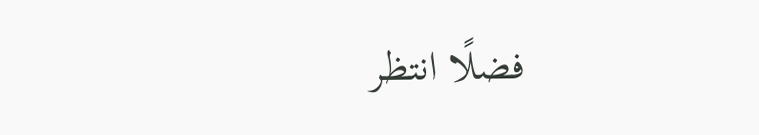فضلًا انتظر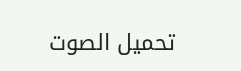تحميل الصوت